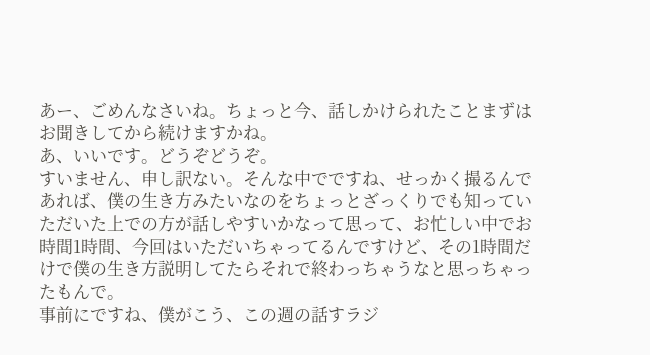あー、ごめんなさいね。ちょっと今、話しかけられたことまずはお聞きしてから続けますかね。
あ、いいです。どうぞどうぞ。
すいません、申し訳ない。そんな中でですね、せっかく撮るんであれば、僕の生き方みたいなのをちょっとざっくりでも知っていただいた上での方が話しやすいかなって思って、お忙しい中でお時間1時間、今回はいただいちゃってるんですけど、その1時間だけで僕の生き方説明してたらそれで終わっちゃうなと思っちゃったもんで。
事前にですね、僕がこう、この週の話すラジ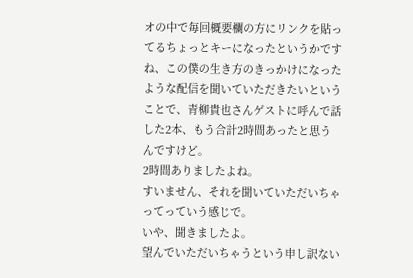オの中で毎回概要欄の方にリンクを貼ってるちょっとキーになったというかですね、この僕の生き方のきっかけになったような配信を聞いていただきたいということで、青柳貴也さんゲストに呼んで話した2本、もう合計2時間あったと思うんですけど。
2時間ありましたよね。
すいません、それを聞いていただいちゃってっていう感じで。
いや、聞きましたよ。
望んでいただいちゃうという申し訳ない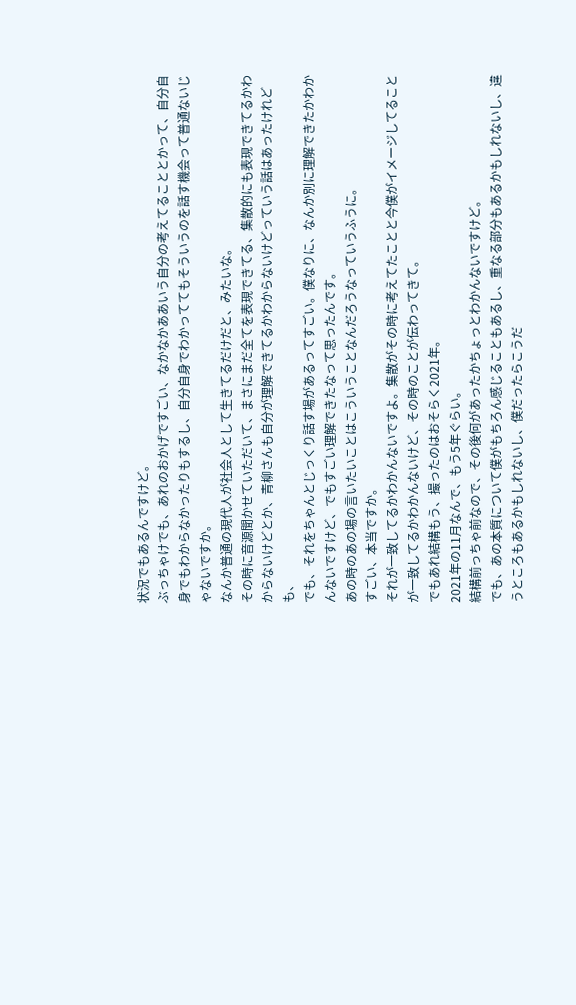状況でもあるんですけど。
ぶっちゃけでも、あれのおかげですごい、なかなかああいう自分の考えてることとかって、自分自身でもわからなかったりもするし、自分自身でわかっててもそういうのを話す機会って普通ないじゃないですか。
なんか普通の現代人が社会人として生きてるだけだと、みたいな。
その時に音源聞かせていただいて、まさにまだ全てを表現できてる、集散的にも表現できてるかわからないけどとか、青柳さんも自分が理解できてるかわからないけどっていう話はあったけれども、
でも、それをちゃんとじっくり話す場があるってすごい。僕なりに、なんか別に理解できたかわかんないですけど、でもすごい理解できたなって思ったんです。
あの時のあの場の言いたいことはこういうことなんだろうなっていうふうに。
すごい、本当ですか。
それが一致してるかわかんないですよ。集散がその時に考えてたことと今僕がイメージしてることが一致してるかわかんないけど、その時のことが伝わってきて。
でもあれ結構もう、撮ったのはおそらく2021年。
2021年の11月なんで、もう5年ぐらい。
結構前っちゃ前なので、その後何があったかちょっとわかんないですけど。
でも、あの本質について僕がもちろん感じることもあるし、重なる部分もあるかもしれないし、違うところもあるかもしれないし、僕だったらこうだ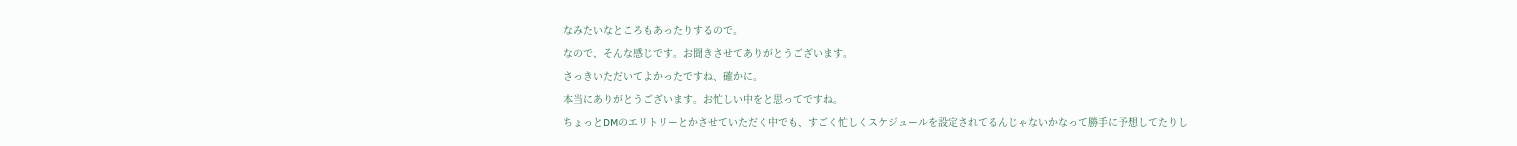なみたいなところもあったりするので。
なので、そんな感じです。お聞きさせてありがとうございます。
さっきいただいてよかったですね、確かに。
本当にありがとうございます。お忙しい中をと思ってですね。
ちょっとDMのエリトリーとかさせていただく中でも、すごく忙しくスケジュールを設定されてるんじゃないかなって勝手に予想してたりし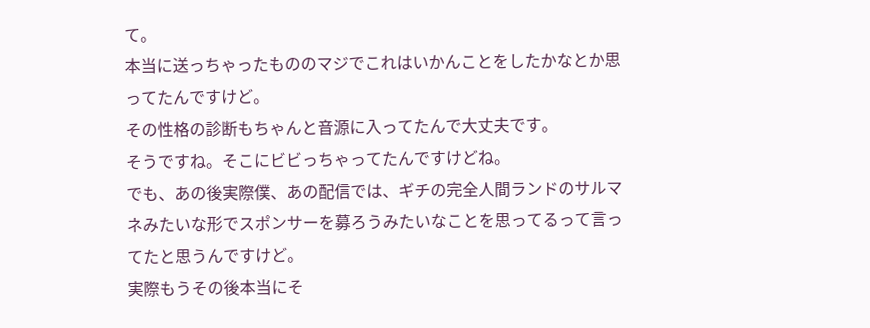て。
本当に送っちゃったもののマジでこれはいかんことをしたかなとか思ってたんですけど。
その性格の診断もちゃんと音源に入ってたんで大丈夫です。
そうですね。そこにビビっちゃってたんですけどね。
でも、あの後実際僕、あの配信では、ギチの完全人間ランドのサルマネみたいな形でスポンサーを募ろうみたいなことを思ってるって言ってたと思うんですけど。
実際もうその後本当にそ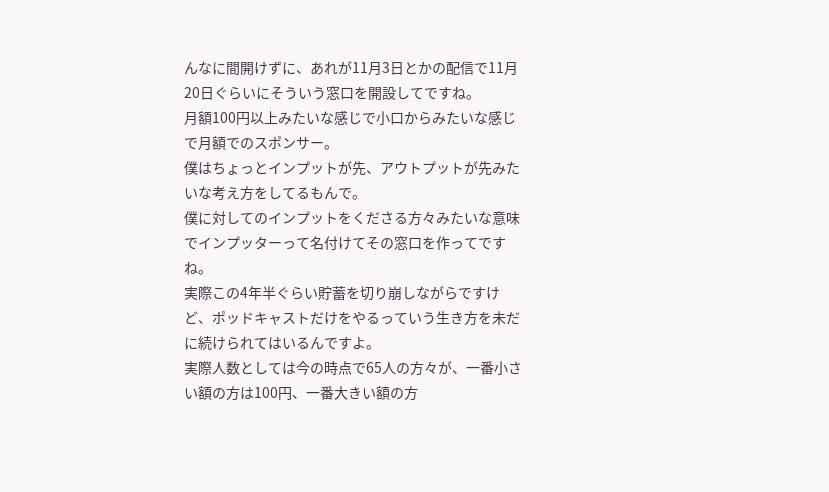んなに間開けずに、あれが11月3日とかの配信で11月20日ぐらいにそういう窓口を開設してですね。
月額100円以上みたいな感じで小口からみたいな感じで月額でのスポンサー。
僕はちょっとインプットが先、アウトプットが先みたいな考え方をしてるもんで。
僕に対してのインプットをくださる方々みたいな意味でインプッターって名付けてその窓口を作ってですね。
実際この4年半ぐらい貯蓄を切り崩しながらですけど、ポッドキャストだけをやるっていう生き方を未だに続けられてはいるんですよ。
実際人数としては今の時点で65人の方々が、一番小さい額の方は100円、一番大きい額の方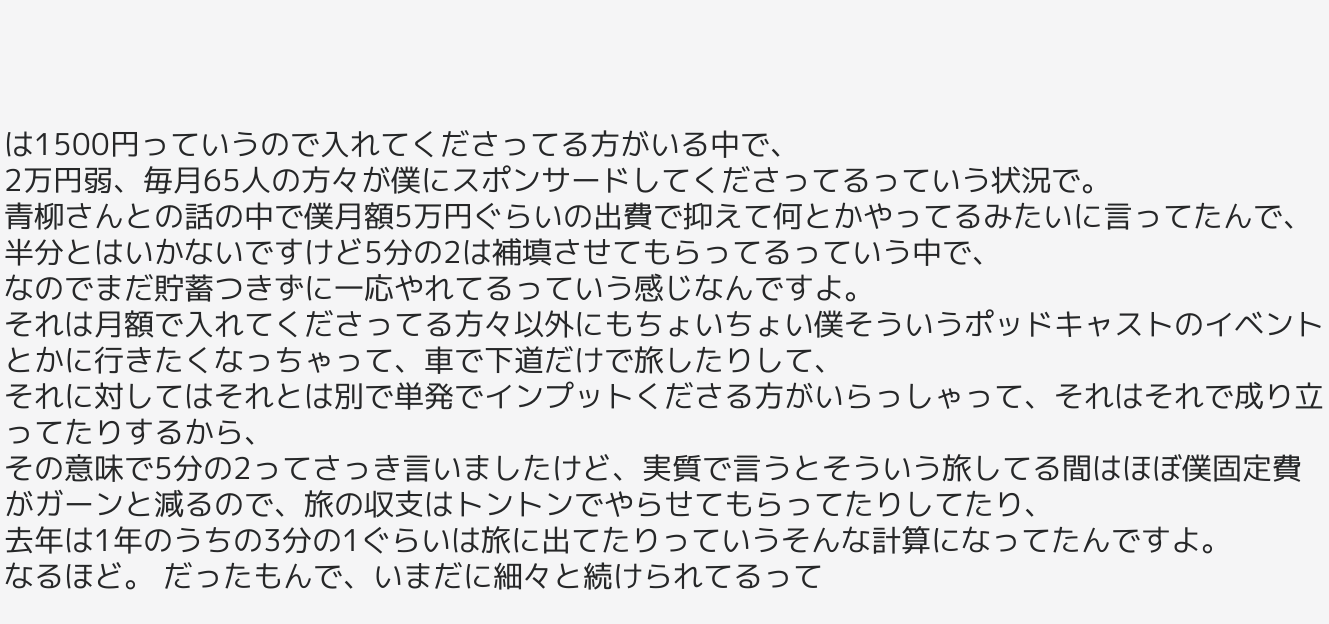は1500円っていうので入れてくださってる方がいる中で、
2万円弱、毎月65人の方々が僕にスポンサードしてくださってるっていう状況で。
青柳さんとの話の中で僕月額5万円ぐらいの出費で抑えて何とかやってるみたいに言ってたんで、半分とはいかないですけど5分の2は補填させてもらってるっていう中で、
なのでまだ貯蓄つきずに一応やれてるっていう感じなんですよ。
それは月額で入れてくださってる方々以外にもちょいちょい僕そういうポッドキャストのイベントとかに行きたくなっちゃって、車で下道だけで旅したりして、
それに対してはそれとは別で単発でインプットくださる方がいらっしゃって、それはそれで成り立ってたりするから、
その意味で5分の2ってさっき言いましたけど、実質で言うとそういう旅してる間はほぼ僕固定費がガーンと減るので、旅の収支はトントンでやらせてもらってたりしてたり、
去年は1年のうちの3分の1ぐらいは旅に出てたりっていうそんな計算になってたんですよ。
なるほど。 だったもんで、いまだに細々と続けられてるって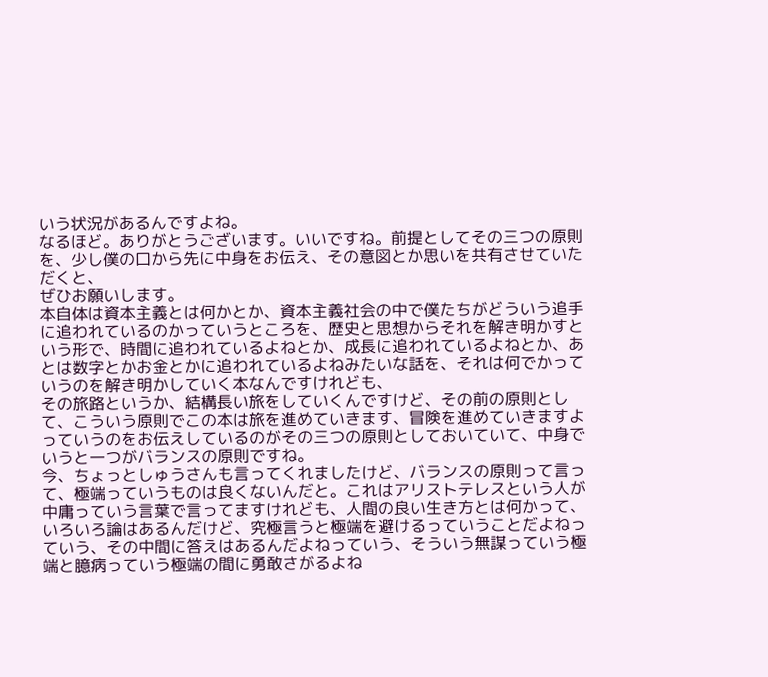いう状況があるんですよね。
なるほど。ありがとうございます。いいですね。前提としてその三つの原則を、少し僕の口から先に中身をお伝え、その意図とか思いを共有させていただくと、
ぜひお願いします。
本自体は資本主義とは何かとか、資本主義社会の中で僕たちがどういう追手に追われているのかっていうところを、歴史と思想からそれを解き明かすという形で、時間に追われているよねとか、成長に追われているよねとか、あとは数字とかお金とかに追われているよねみたいな話を、それは何でかっていうのを解き明かしていく本なんですけれども、
その旅路というか、結構長い旅をしていくんですけど、その前の原則として、こういう原則でこの本は旅を進めていきます、冒険を進めていきますよっていうのをお伝えしているのがその三つの原則としておいていて、中身でいうと一つがバランスの原則ですね。
今、ちょっとしゅうさんも言ってくれましたけど、バランスの原則って言って、極端っていうものは良くないんだと。これはアリストテレスという人が中庸っていう言葉で言ってますけれども、人間の良い生き方とは何かって、いろいろ論はあるんだけど、究極言うと極端を避けるっていうことだよねっていう、その中間に答えはあるんだよねっていう、そういう無謀っていう極端と臆病っていう極端の間に勇敢さがるよね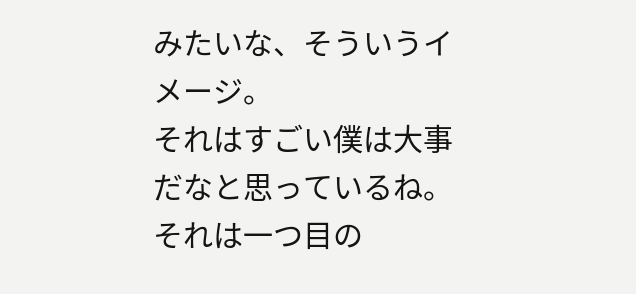みたいな、そういうイメージ。
それはすごい僕は大事だなと思っているね。それは一つ目の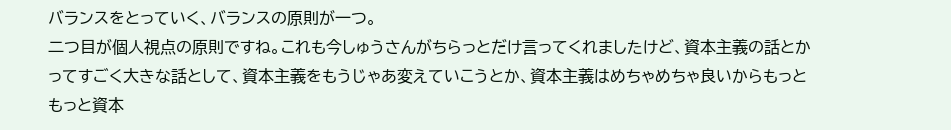バランスをとっていく、バランスの原則が一つ。
二つ目が個人視点の原則ですね。これも今しゅうさんがちらっとだけ言ってくれましたけど、資本主義の話とかってすごく大きな話として、資本主義をもうじゃあ変えていこうとか、資本主義はめちゃめちゃ良いからもっともっと資本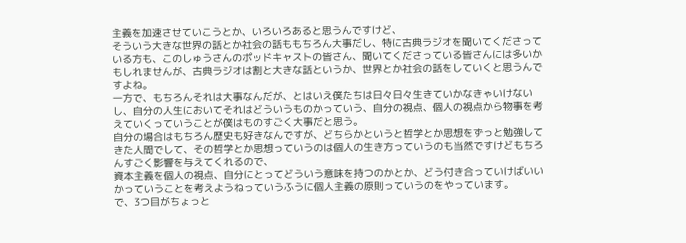主義を加速させていこうとか、いろいろあると思うんですけど、
そういう大きな世界の話とか社会の話ももちろん大事だし、特に古典ラジオを聞いてくださっている方も、このしゅうさんのポッドキャストの皆さん、聞いてくださっている皆さんには多いかもしれませんが、古典ラジオは割と大きな話というか、世界とか社会の話をしていくと思うんですよね。
一方で、もちろんそれは大事なんだが、とはいえ僕たちは日々日々生きていかなきゃいけないし、自分の人生においてそれはどういうものかっていう、自分の視点、個人の視点から物事を考えていくっていうことが僕はものすごく大事だと思う。
自分の場合はもちろん歴史も好きなんですが、どちらかというと哲学とか思想をずっと勉強してきた人間でして、その哲学とか思想っていうのは個人の生き方っていうのも当然ですけどもちろんすごく影響を与えてくれるので、
資本主義を個人の視点、自分にとってどういう意味を持つのかとか、どう付き合っていけばいいかっていうことを考えようねっていうふうに個人主義の原則っていうのをやっています。
で、3つ目がちょっと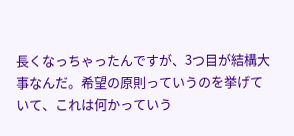長くなっちゃったんですが、3つ目が結構大事なんだ。希望の原則っていうのを挙げていて、これは何かっていう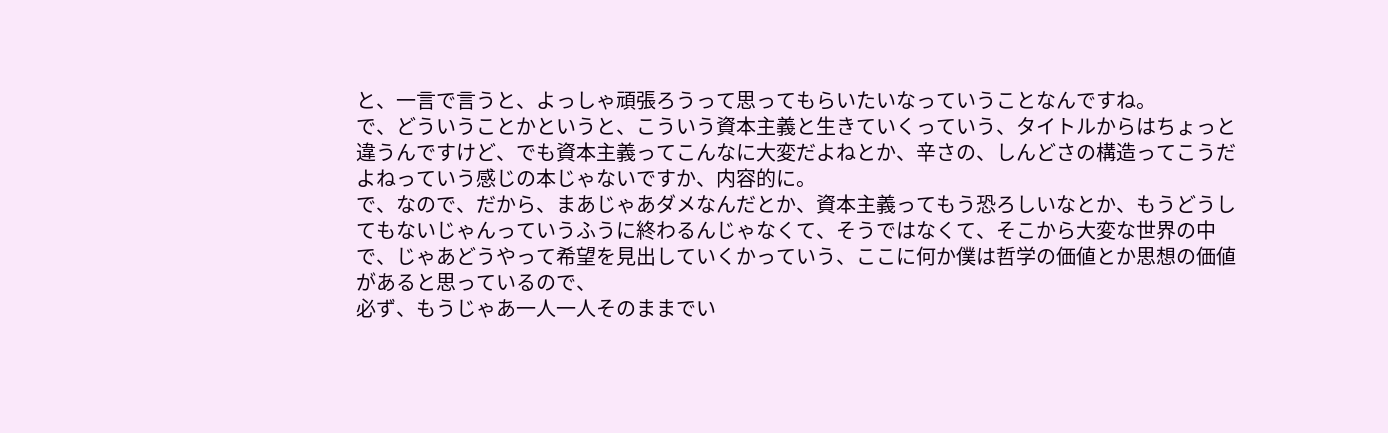と、一言で言うと、よっしゃ頑張ろうって思ってもらいたいなっていうことなんですね。
で、どういうことかというと、こういう資本主義と生きていくっていう、タイトルからはちょっと違うんですけど、でも資本主義ってこんなに大変だよねとか、辛さの、しんどさの構造ってこうだよねっていう感じの本じゃないですか、内容的に。
で、なので、だから、まあじゃあダメなんだとか、資本主義ってもう恐ろしいなとか、もうどうしてもないじゃんっていうふうに終わるんじゃなくて、そうではなくて、そこから大変な世界の中で、じゃあどうやって希望を見出していくかっていう、ここに何か僕は哲学の価値とか思想の価値があると思っているので、
必ず、もうじゃあ一人一人そのままでい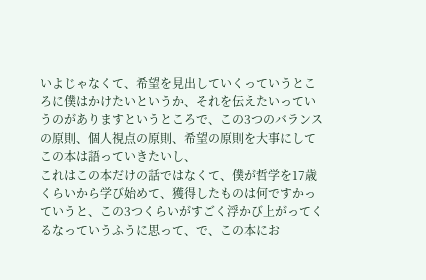いよじゃなくて、希望を見出していくっていうところに僕はかけたいというか、それを伝えたいっていうのがありますというところで、この3つのバランスの原則、個人視点の原則、希望の原則を大事にしてこの本は語っていきたいし、
これはこの本だけの話ではなくて、僕が哲学を17歳くらいから学び始めて、獲得したものは何ですかっていうと、この3つくらいがすごく浮かび上がってくるなっていうふうに思って、で、この本にお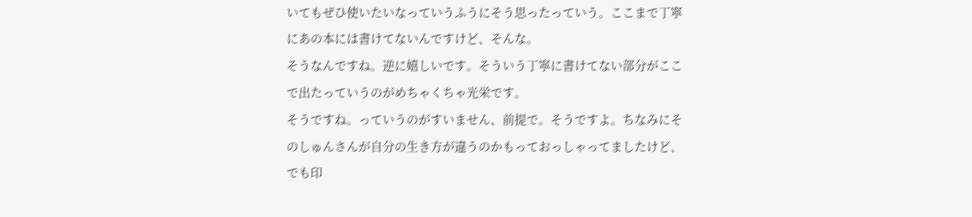いてもぜひ使いたいなっていうふうにそう思ったっていう。ここまで丁寧にあの本には書けてないんですけど、そんな。
そうなんですね。逆に嬉しいです。そういう丁寧に書けてない部分がここで出たっていうのがめちゃくちゃ光栄です。
そうですね。っていうのがすいません、前提で。そうですよ。ちなみにそのしゅんさんが自分の生き方が違うのかもっておっしゃってましたけど、でも印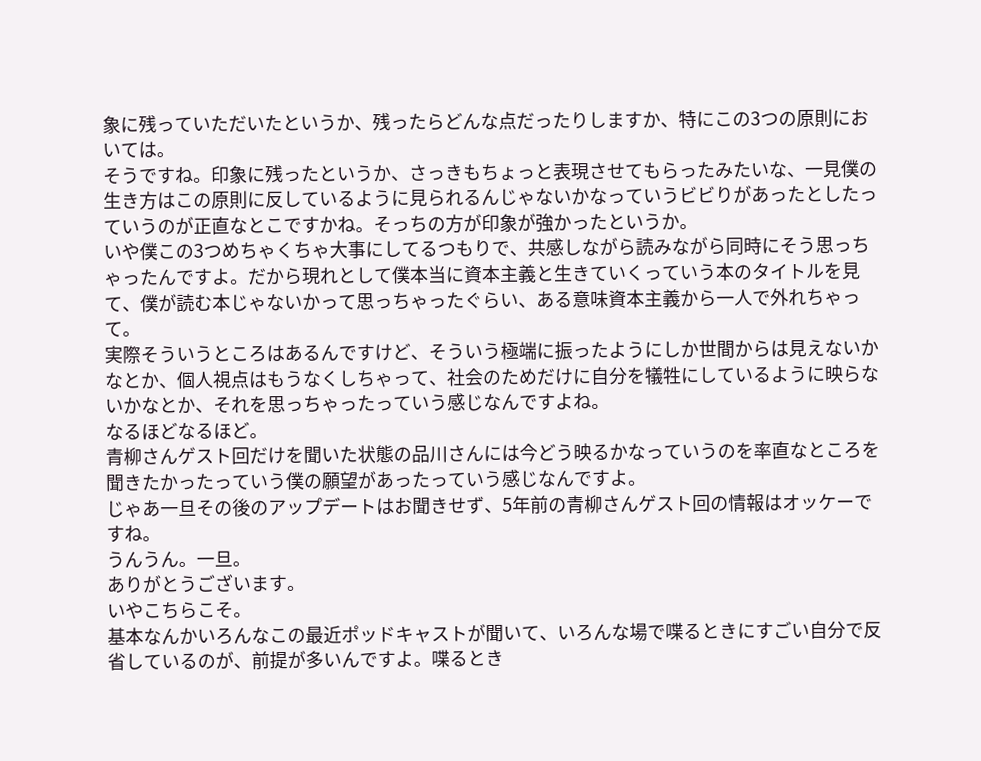象に残っていただいたというか、残ったらどんな点だったりしますか、特にこの3つの原則においては。
そうですね。印象に残ったというか、さっきもちょっと表現させてもらったみたいな、一見僕の生き方はこの原則に反しているように見られるんじゃないかなっていうビビりがあったとしたっていうのが正直なとこですかね。そっちの方が印象が強かったというか。
いや僕この3つめちゃくちゃ大事にしてるつもりで、共感しながら読みながら同時にそう思っちゃったんですよ。だから現れとして僕本当に資本主義と生きていくっていう本のタイトルを見て、僕が読む本じゃないかって思っちゃったぐらい、ある意味資本主義から一人で外れちゃって。
実際そういうところはあるんですけど、そういう極端に振ったようにしか世間からは見えないかなとか、個人視点はもうなくしちゃって、社会のためだけに自分を犠牲にしているように映らないかなとか、それを思っちゃったっていう感じなんですよね。
なるほどなるほど。
青柳さんゲスト回だけを聞いた状態の品川さんには今どう映るかなっていうのを率直なところを聞きたかったっていう僕の願望があったっていう感じなんですよ。
じゃあ一旦その後のアップデートはお聞きせず、5年前の青柳さんゲスト回の情報はオッケーですね。
うんうん。一旦。
ありがとうございます。
いやこちらこそ。
基本なんかいろんなこの最近ポッドキャストが聞いて、いろんな場で喋るときにすごい自分で反省しているのが、前提が多いんですよ。喋るとき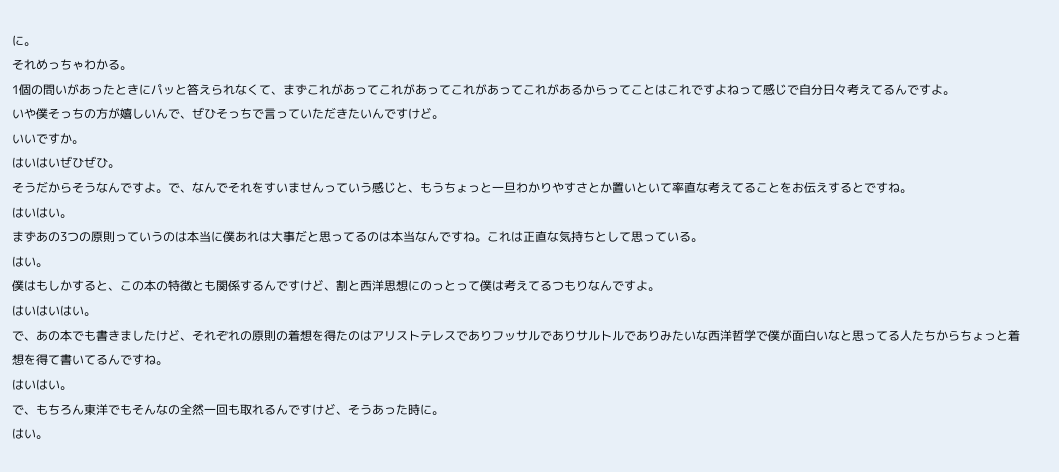に。
それめっちゃわかる。
1個の問いがあったときにパッと答えられなくて、まずこれがあってこれがあってこれがあってこれがあるからってことはこれですよねって感じで自分日々考えてるんですよ。
いや僕そっちの方が嬉しいんで、ぜひそっちで言っていただきたいんですけど。
いいですか。
はいはいぜひぜひ。
そうだからそうなんですよ。で、なんでそれをすいませんっていう感じと、もうちょっと一旦わかりやすさとか置いといて率直な考えてることをお伝えするとですね。
はいはい。
まずあの3つの原則っていうのは本当に僕あれは大事だと思ってるのは本当なんですね。これは正直な気持ちとして思っている。
はい。
僕はもしかすると、この本の特徴とも関係するんですけど、割と西洋思想にのっとって僕は考えてるつもりなんですよ。
はいはいはい。
で、あの本でも書きましたけど、それぞれの原則の着想を得たのはアリストテレスでありフッサルでありサルトルでありみたいな西洋哲学で僕が面白いなと思ってる人たちからちょっと着想を得て書いてるんですね。
はいはい。
で、もちろん東洋でもそんなの全然一回も取れるんですけど、そうあった時に。
はい。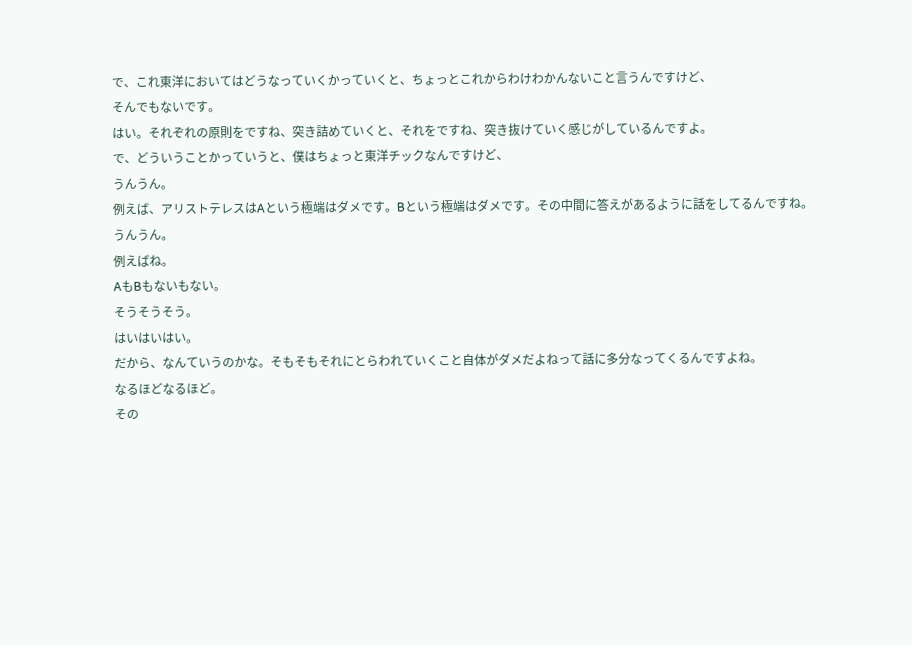で、これ東洋においてはどうなっていくかっていくと、ちょっとこれからわけわかんないこと言うんですけど、
そんでもないです。
はい。それぞれの原則をですね、突き詰めていくと、それをですね、突き抜けていく感じがしているんですよ。
で、どういうことかっていうと、僕はちょっと東洋チックなんですけど、
うんうん。
例えば、アリストテレスはAという極端はダメです。Bという極端はダメです。その中間に答えがあるように話をしてるんですね。
うんうん。
例えばね。
AもBもないもない。
そうそうそう。
はいはいはい。
だから、なんていうのかな。そもそもそれにとらわれていくこと自体がダメだよねって話に多分なってくるんですよね。
なるほどなるほど。
その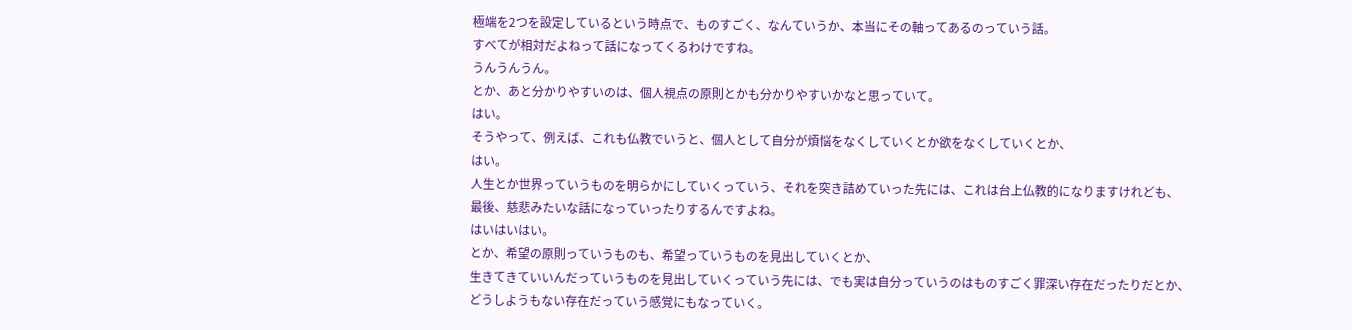極端を2つを設定しているという時点で、ものすごく、なんていうか、本当にその軸ってあるのっていう話。
すべてが相対だよねって話になってくるわけですね。
うんうんうん。
とか、あと分かりやすいのは、個人視点の原則とかも分かりやすいかなと思っていて。
はい。
そうやって、例えば、これも仏教でいうと、個人として自分が煩悩をなくしていくとか欲をなくしていくとか、
はい。
人生とか世界っていうものを明らかにしていくっていう、それを突き詰めていった先には、これは台上仏教的になりますけれども、
最後、慈悲みたいな話になっていったりするんですよね。
はいはいはい。
とか、希望の原則っていうものも、希望っていうものを見出していくとか、
生きてきていいんだっていうものを見出していくっていう先には、でも実は自分っていうのはものすごく罪深い存在だったりだとか、
どうしようもない存在だっていう感覚にもなっていく。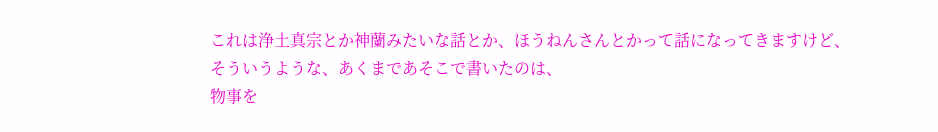これは浄土真宗とか神蘭みたいな話とか、ほうねんさんとかって話になってきますけど、
そういうような、あくまであそこで書いたのは、
物事を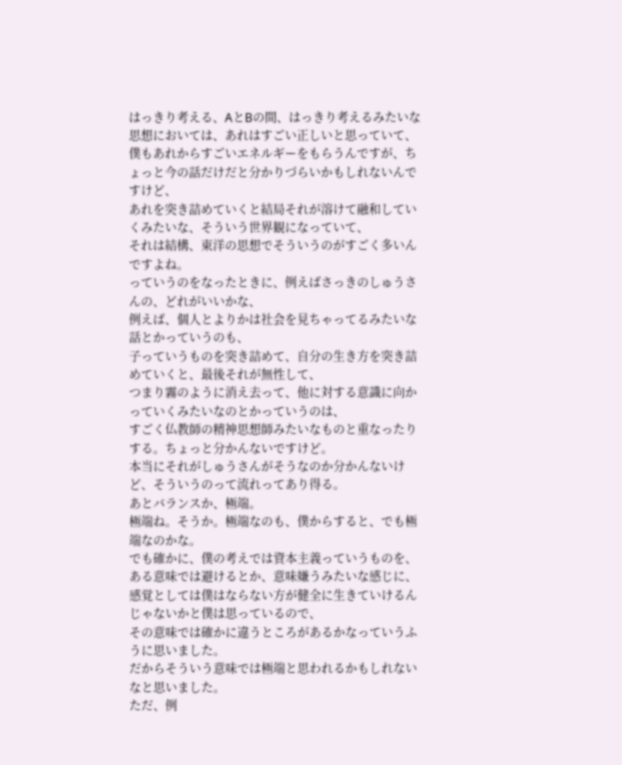はっきり考える、AとBの間、はっきり考えるみたいな思想においては、あれはすごい正しいと思っていて、
僕もあれからすごいエネルギーをもらうんですが、ちょっと今の話だけだと分かりづらいかもしれないんですけど、
あれを突き詰めていくと結局それが溶けて融和していくみたいな、そういう世界観になっていて、
それは結構、東洋の思想でそういうのがすごく多いんですよね。
っていうのをなったときに、例えばさっきのしゅうさんの、どれがいいかな、
例えば、個人とよりかは社会を見ちゃってるみたいな話とかっていうのも、
子っていうものを突き詰めて、自分の生き方を突き詰めていくと、最後それが無性して、
つまり霧のように消え去って、他に対する意識に向かっていくみたいなのとかっていうのは、
すごく仏教師の精神思想師みたいなものと重なったりする。ちょっと分かんないですけど。
本当にそれがしゅうさんがそうなのか分かんないけど、そういうのって流れってあり得る。
あとバランスか、極端。
極端ね。そうか。極端なのも、僕からすると、でも極端なのかな。
でも確かに、僕の考えでは資本主義っていうものを、ある意味では避けるとか、意味嫌うみたいな感じに、
感覚としては僕はならない方が健全に生きていけるんじゃないかと僕は思っているので、
その意味では確かに違うところがあるかなっていうふうに思いました。
だからそういう意味では極端と思われるかもしれないなと思いました。
ただ、例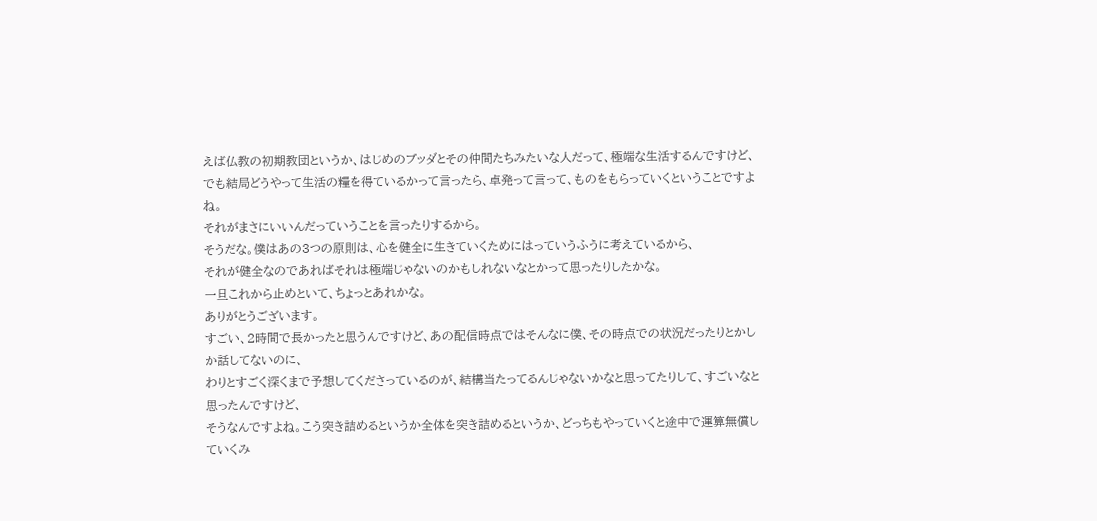えば仏教の初期教団というか、はじめのブッダとその仲間たちみたいな人だって、極端な生活するんですけど、
でも結局どうやって生活の糧を得ているかって言ったら、卓発って言って、ものをもらっていくということですよね。
それがまさにいいんだっていうことを言ったりするから。
そうだな。僕はあの3つの原則は、心を健全に生きていくためにはっていうふうに考えているから、
それが健全なのであればそれは極端じゃないのかもしれないなとかって思ったりしたかな。
一旦これから止めといて、ちょっとあれかな。
ありがとうございます。
すごい、2時間で長かったと思うんですけど、あの配信時点ではそんなに僕、その時点での状況だったりとかしか話してないのに、
わりとすごく深くまで予想してくださっているのが、結構当たってるんじゃないかなと思ってたりして、すごいなと思ったんですけど、
そうなんですよね。こう突き詰めるというか全体を突き詰めるというか、どっちもやっていくと途中で運算無償していくみ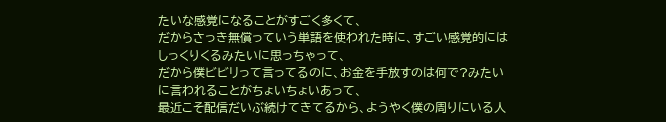たいな感覚になることがすごく多くて、
だからさっき無償っていう単語を使われた時に、すごい感覚的にはしっくりくるみたいに思っちゃって、
だから僕ビビリって言ってるのに、お金を手放すのは何で?みたいに言われることがちょいちょいあって、
最近こそ配信だいぶ続けてきてるから、ようやく僕の周りにいる人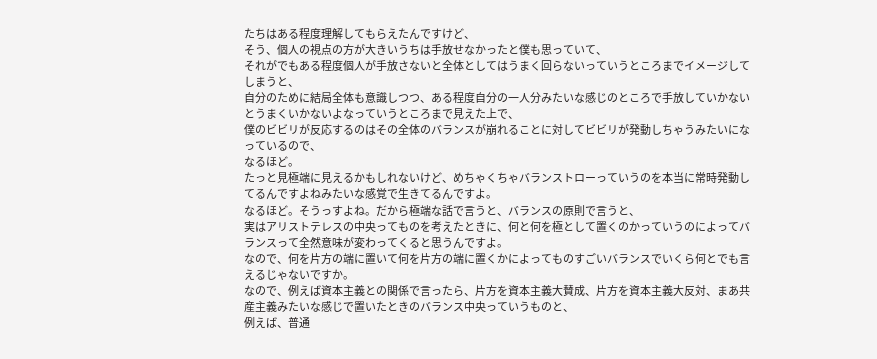たちはある程度理解してもらえたんですけど、
そう、個人の視点の方が大きいうちは手放せなかったと僕も思っていて、
それがでもある程度個人が手放さないと全体としてはうまく回らないっていうところまでイメージしてしまうと、
自分のために結局全体も意識しつつ、ある程度自分の一人分みたいな感じのところで手放していかないとうまくいかないよなっていうところまで見えた上で、
僕のビビリが反応するのはその全体のバランスが崩れることに対してビビリが発動しちゃうみたいになっているので、
なるほど。
たっと見極端に見えるかもしれないけど、めちゃくちゃバランストローっていうのを本当に常時発動してるんですよねみたいな感覚で生きてるんですよ。
なるほど。そうっすよね。だから極端な話で言うと、バランスの原則で言うと、
実はアリストテレスの中央ってものを考えたときに、何と何を極として置くのかっていうのによってバランスって全然意味が変わってくると思うんですよ。
なので、何を片方の端に置いて何を片方の端に置くかによってものすごいバランスでいくら何とでも言えるじゃないですか。
なので、例えば資本主義との関係で言ったら、片方を資本主義大賛成、片方を資本主義大反対、まあ共産主義みたいな感じで置いたときのバランス中央っていうものと、
例えば、普通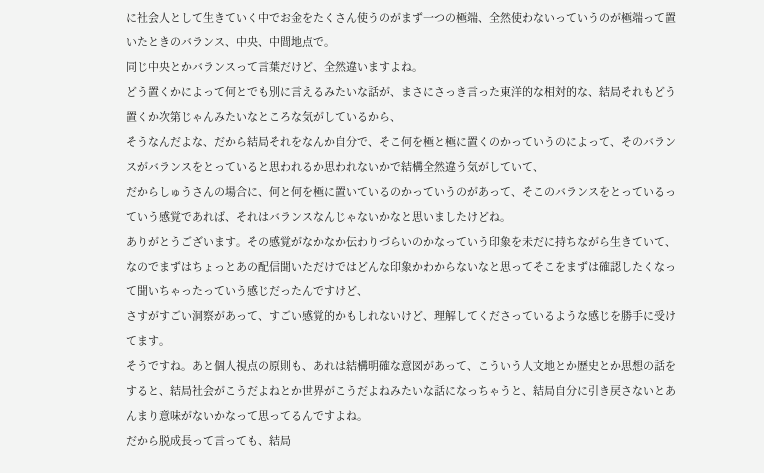に社会人として生きていく中でお金をたくさん使うのがまず一つの極端、全然使わないっていうのが極端って置いたときのバランス、中央、中間地点で。
同じ中央とかバランスって言葉だけど、全然違いますよね。
どう置くかによって何とでも別に言えるみたいな話が、まさにさっき言った東洋的な相対的な、結局それもどう置くか次第じゃんみたいなところな気がしているから、
そうなんだよな、だから結局それをなんか自分で、そこ何を極と極に置くのかっていうのによって、そのバランスがバランスをとっていると思われるか思われないかで結構全然違う気がしていて、
だからしゅうさんの場合に、何と何を極に置いているのかっていうのがあって、そこのバランスをとっているっていう感覚であれば、それはバランスなんじゃないかなと思いましたけどね。
ありがとうございます。その感覚がなかなか伝わりづらいのかなっていう印象を未だに持ちながら生きていて、なのでまずはちょっとあの配信聞いただけではどんな印象かわからないなと思ってそこをまずは確認したくなって聞いちゃったっていう感じだったんですけど、
さすがすごい洞察があって、すごい感覚的かもしれないけど、理解してくださっているような感じを勝手に受けてます。
そうですね。あと個人視点の原則も、あれは結構明確な意図があって、こういう人文地とか歴史とか思想の話をすると、結局社会がこうだよねとか世界がこうだよねみたいな話になっちゃうと、結局自分に引き戻さないとあんまり意味がないかなって思ってるんですよね。
だから脱成長って言っても、結局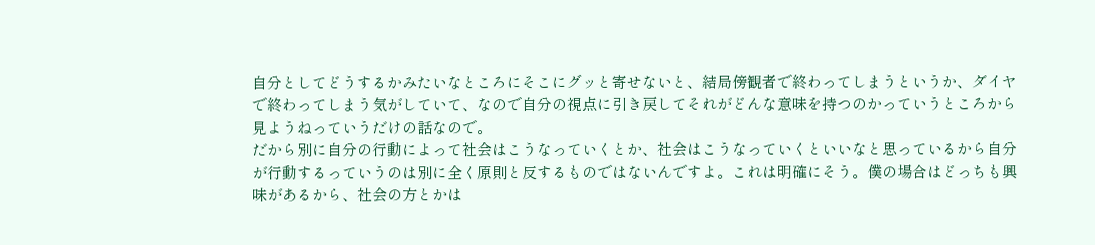自分としてどうするかみたいなところにそこにグッと寄せないと、結局傍観者で終わってしまうというか、ダイヤで終わってしまう気がしていて、なので自分の視点に引き戻してそれがどんな意味を持つのかっていうところから見ようねっていうだけの話なので。
だから別に自分の行動によって社会はこうなっていくとか、社会はこうなっていくといいなと思っているから自分が行動するっていうのは別に全く原則と反するものではないんですよ。これは明確にそう。僕の場合はどっちも興味があるから、社会の方とかは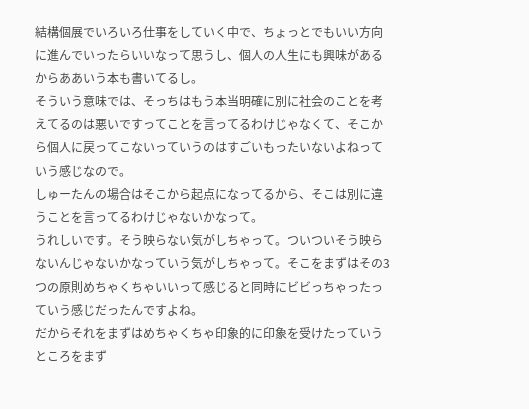結構個展でいろいろ仕事をしていく中で、ちょっとでもいい方向に進んでいったらいいなって思うし、個人の人生にも興味があるからああいう本も書いてるし。
そういう意味では、そっちはもう本当明確に別に社会のことを考えてるのは悪いですってことを言ってるわけじゃなくて、そこから個人に戻ってこないっていうのはすごいもったいないよねっていう感じなので。
しゅーたんの場合はそこから起点になってるから、そこは別に違うことを言ってるわけじゃないかなって。
うれしいです。そう映らない気がしちゃって。ついついそう映らないんじゃないかなっていう気がしちゃって。そこをまずはその3つの原則めちゃくちゃいいって感じると同時にビビっちゃったっていう感じだったんですよね。
だからそれをまずはめちゃくちゃ印象的に印象を受けたっていうところをまず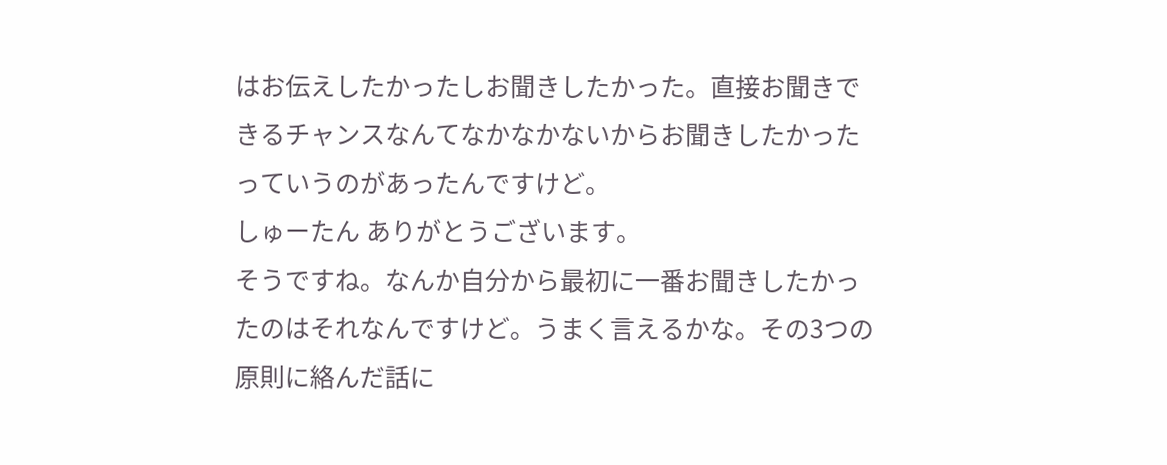はお伝えしたかったしお聞きしたかった。直接お聞きできるチャンスなんてなかなかないからお聞きしたかったっていうのがあったんですけど。
しゅーたん ありがとうございます。
そうですね。なんか自分から最初に一番お聞きしたかったのはそれなんですけど。うまく言えるかな。その3つの原則に絡んだ話に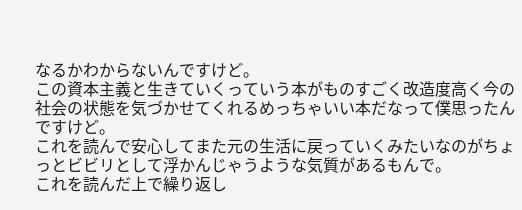なるかわからないんですけど。
この資本主義と生きていくっていう本がものすごく改造度高く今の社会の状態を気づかせてくれるめっちゃいい本だなって僕思ったんですけど。
これを読んで安心してまた元の生活に戻っていくみたいなのがちょっとビビリとして浮かんじゃうような気質があるもんで。
これを読んだ上で繰り返し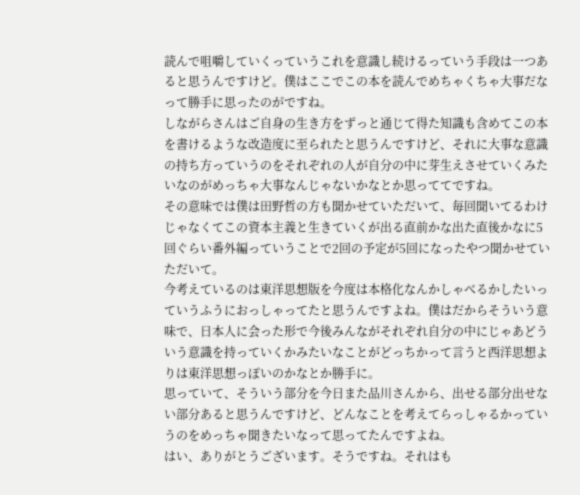読んで咀嚼していくっていうこれを意識し続けるっていう手段は一つあると思うんですけど。僕はここでこの本を読んでめちゃくちゃ大事だなって勝手に思ったのがですね。
しながらさんはご自身の生き方をずっと通じて得た知識も含めてこの本を書けるような改造度に至られたと思うんですけど、それに大事な意識の持ち方っていうのをそれぞれの人が自分の中に芽生えさせていくみたいなのがめっちゃ大事なんじゃないかなとか思っててですね。
その意味では僕は田野哲の方も聞かせていただいて、毎回聞いてるわけじゃなくてこの資本主義と生きていくが出る直前かな出た直後かなに5回ぐらい番外編っていうことで2回の予定が5回になったやつ聞かせていただいて。
今考えているのは東洋思想版を今度は本格化なんかしゃべるかしたいっていうふうにおっしゃってたと思うんですよね。僕はだからそういう意味で、日本人に会った形で今後みんながそれぞれ自分の中にじゃあどういう意識を持っていくかみたいなことがどっちかって言うと西洋思想よりは東洋思想っぽいのかなとか勝手に。
思っていて、そういう部分を今日また品川さんから、出せる部分出せない部分あると思うんですけど、どんなことを考えてらっしゃるかっていうのをめっちゃ聞きたいなって思ってたんですよね。
はい、ありがとうございます。そうですね。それはも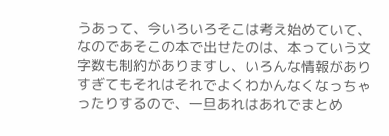うあって、今いろいろそこは考え始めていて、なのであそこの本で出せたのは、本っていう文字数も制約がありますし、いろんな情報がありすぎてもそれはそれでよくわかんなくなっちゃったりするので、一旦あれはあれでまとめ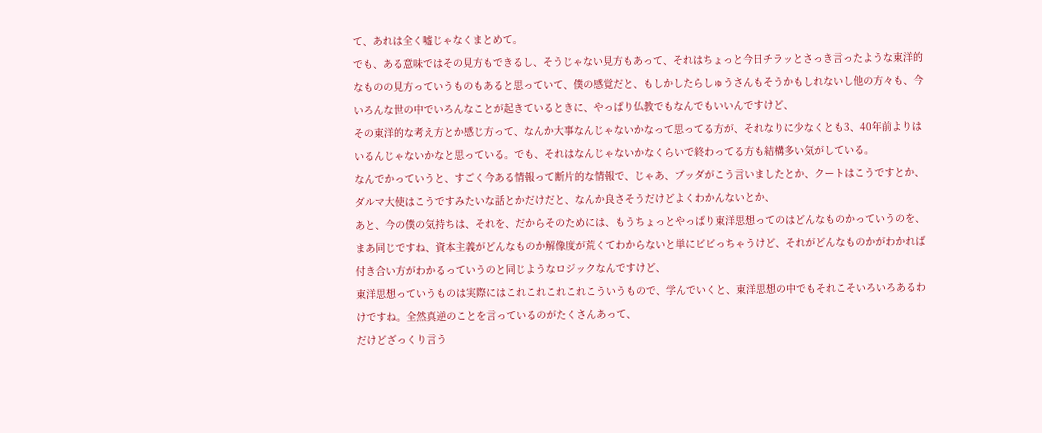て、あれは全く嘘じゃなくまとめて。
でも、ある意味ではその見方もできるし、そうじゃない見方もあって、それはちょっと今日チラッとさっき言ったような東洋的なものの見方っていうものもあると思っていて、僕の感覚だと、もしかしたらしゅうさんもそうかもしれないし他の方々も、今いろんな世の中でいろんなことが起きているときに、やっぱり仏教でもなんでもいいんですけど、
その東洋的な考え方とか感じ方って、なんか大事なんじゃないかなって思ってる方が、それなりに少なくとも3、40年前よりはいるんじゃないかなと思っている。でも、それはなんじゃないかなくらいで終わってる方も結構多い気がしている。
なんでかっていうと、すごく今ある情報って断片的な情報で、じゃあ、ブッダがこう言いましたとか、クートはこうですとか、ダルマ大使はこうですみたいな話とかだけだと、なんか良さそうだけどよくわかんないとか、
あと、今の僕の気持ちは、それを、だからそのためには、もうちょっとやっぱり東洋思想ってのはどんなものかっていうのを、まあ同じですね、資本主義がどんなものか解像度が荒くてわからないと単にビビっちゃうけど、それがどんなものかがわかれば付き合い方がわかるっていうのと同じようなロジックなんですけど、
東洋思想っていうものは実際にはこれこれこれこれこういうもので、学んでいくと、東洋思想の中でもそれこそいろいろあるわけですね。全然真逆のことを言っているのがたくさんあって、
だけどざっくり言う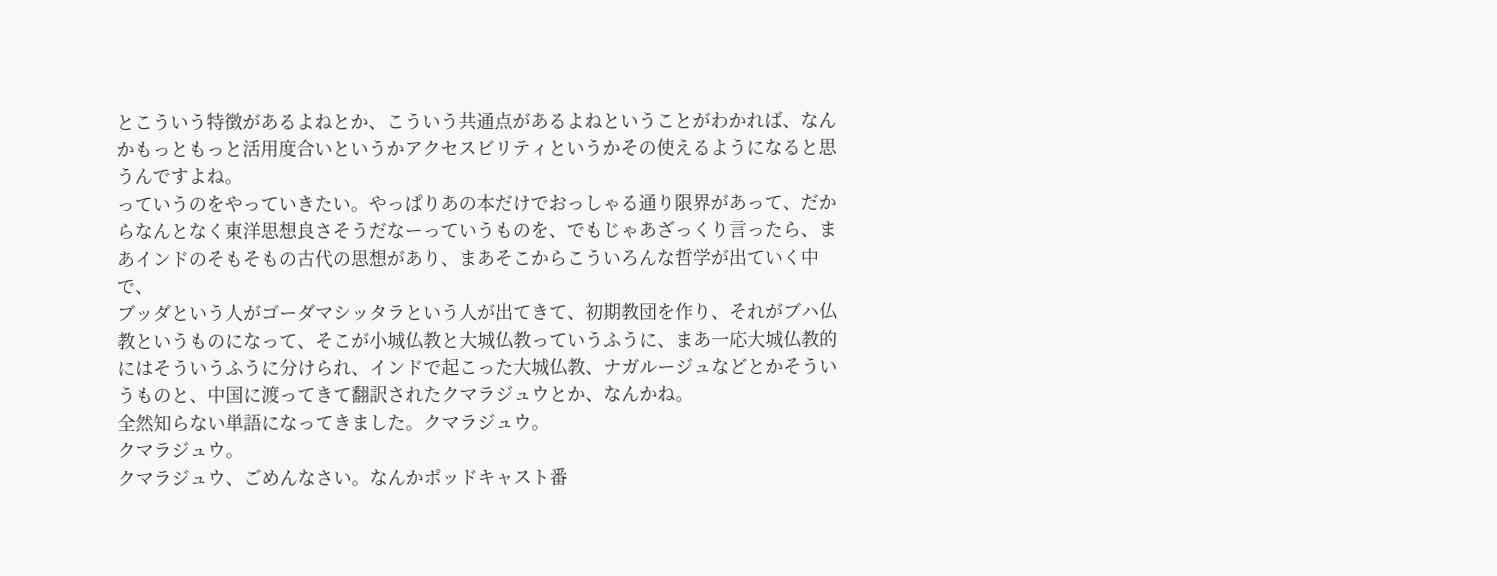とこういう特徴があるよねとか、こういう共通点があるよねということがわかれば、なんかもっともっと活用度合いというかアクセスビリティというかその使えるようになると思うんですよね。
っていうのをやっていきたい。やっぱりあの本だけでおっしゃる通り限界があって、だからなんとなく東洋思想良さそうだなーっていうものを、でもじゃあざっくり言ったら、まあインドのそもそもの古代の思想があり、まあそこからこういろんな哲学が出ていく中で、
ブッダという人がゴーダマシッタラという人が出てきて、初期教団を作り、それがブハ仏教というものになって、そこが小城仏教と大城仏教っていうふうに、まあ一応大城仏教的にはそういうふうに分けられ、インドで起こった大城仏教、ナガルージュなどとかそういうものと、中国に渡ってきて翻訳されたクマラジュウとか、なんかね。
全然知らない単語になってきました。クマラジュウ。
クマラジュウ。
クマラジュウ、ごめんなさい。なんかポッドキャスト番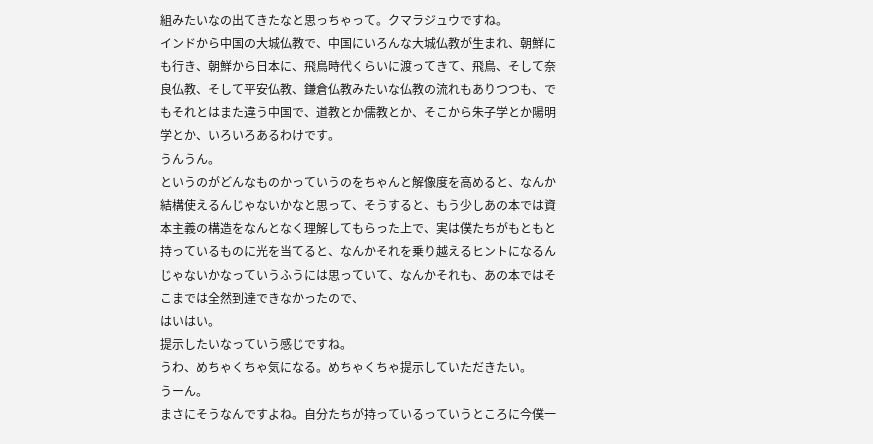組みたいなの出てきたなと思っちゃって。クマラジュウですね。
インドから中国の大城仏教で、中国にいろんな大城仏教が生まれ、朝鮮にも行き、朝鮮から日本に、飛鳥時代くらいに渡ってきて、飛鳥、そして奈良仏教、そして平安仏教、鎌倉仏教みたいな仏教の流れもありつつも、でもそれとはまた違う中国で、道教とか儒教とか、そこから朱子学とか陽明学とか、いろいろあるわけです。
うんうん。
というのがどんなものかっていうのをちゃんと解像度を高めると、なんか結構使えるんじゃないかなと思って、そうすると、もう少しあの本では資本主義の構造をなんとなく理解してもらった上で、実は僕たちがもともと持っているものに光を当てると、なんかそれを乗り越えるヒントになるんじゃないかなっていうふうには思っていて、なんかそれも、あの本ではそこまでは全然到達できなかったので、
はいはい。
提示したいなっていう感じですね。
うわ、めちゃくちゃ気になる。めちゃくちゃ提示していただきたい。
うーん。
まさにそうなんですよね。自分たちが持っているっていうところに今僕一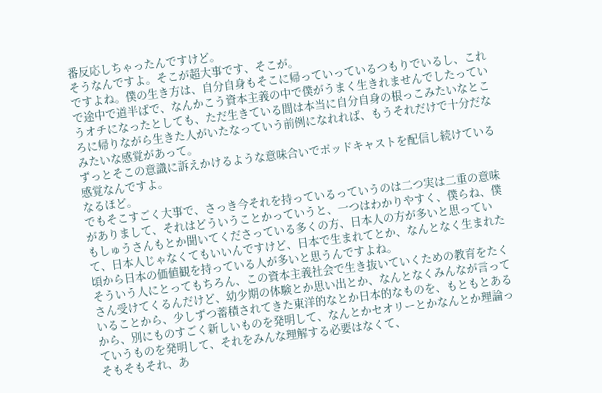番反応しちゃったんですけど。
そうなんですよ。そこが超大事です、そこが。
ですよね。僕の生き方は、自分自身もそこに帰っていっているつもりでいるし、これで途中で道半ばで、なんかこう資本主義の中で僕がうまく生きれませんでしたっていうオチになったとしても、ただ生きている間は本当に自分自身の根っこみたいなところに帰りながら生きた人がいたなっていう前例になれれば、もうそれだけで十分だなみたいな感覚があって。
ずっとそこの意識に訴えかけるような意味合いでポッドキャストを配信し続けている感覚なんですよ。
なるほど。
でもそこすごく大事で、さっき今それを持っているっていうのは二つ実は二重の意味がありまして、それはどういうことかっていうと、一つはわかりやすく、僕らね、僕もしゅうさんもとか聞いてくださっている多くの方、日本人の方が多いと思っていて、日本人じゃなくてもいいんですけど、日本で生まれてとか、なんとなく生まれた頃から日本の価値観を持っている人が多いと思うんですよね。
そういう人にとってもちろん、この資本主義社会で生き抜いていくための教育をたくさん受けてくるんだけど、幼少期の体験とか思い出とか、なんとなくみんなが言っていることから、少しずつ蓄積されてきた東洋的なとか日本的なものを、もともとあるから、別にものすごく新しいものを発明して、なんとかセオリーとかなんとか理論っていうものを発明して、それをみんな理解する必要はなくて、
そもそもそれ、あ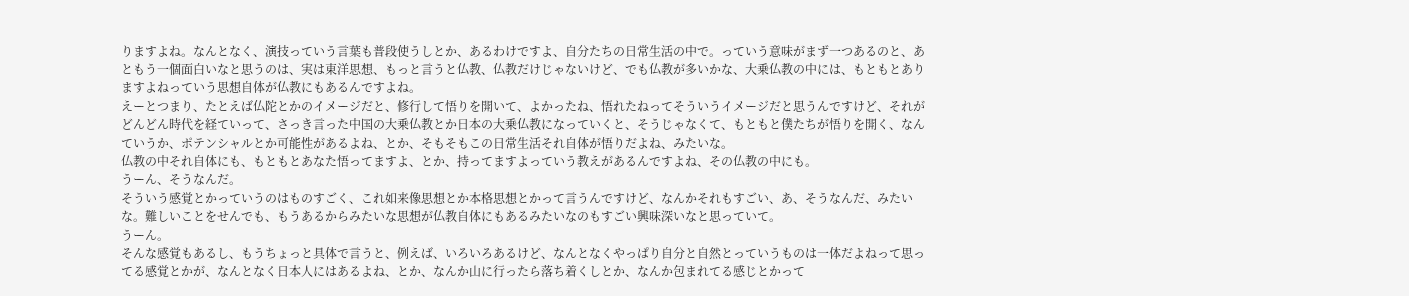りますよね。なんとなく、演技っていう言葉も普段使うしとか、あるわけですよ、自分たちの日常生活の中で。っていう意味がまず一つあるのと、あともう一個面白いなと思うのは、実は東洋思想、もっと言うと仏教、仏教だけじゃないけど、でも仏教が多いかな、大乗仏教の中には、もともとありますよねっていう思想自体が仏教にもあるんですよね。
えーとつまり、たとえば仏陀とかのイメージだと、修行して悟りを開いて、よかったね、悟れたねってそういうイメージだと思うんですけど、それがどんどん時代を経ていって、さっき言った中国の大乗仏教とか日本の大乗仏教になっていくと、そうじゃなくて、もともと僕たちが悟りを開く、なんていうか、ポテンシャルとか可能性があるよね、とか、そもそもこの日常生活それ自体が悟りだよね、みたいな。
仏教の中それ自体にも、もともとあなた悟ってますよ、とか、持ってますよっていう教えがあるんですよね、その仏教の中にも。
うーん、そうなんだ。
そういう感覚とかっていうのはものすごく、これ如来像思想とか本格思想とかって言うんですけど、なんかそれもすごい、あ、そうなんだ、みたいな。難しいことをせんでも、もうあるからみたいな思想が仏教自体にもあるみたいなのもすごい興味深いなと思っていて。
うーん。
そんな感覚もあるし、もうちょっと具体で言うと、例えば、いろいろあるけど、なんとなくやっぱり自分と自然とっていうものは一体だよねって思ってる感覚とかが、なんとなく日本人にはあるよね、とか、なんか山に行ったら落ち着くしとか、なんか包まれてる感じとかって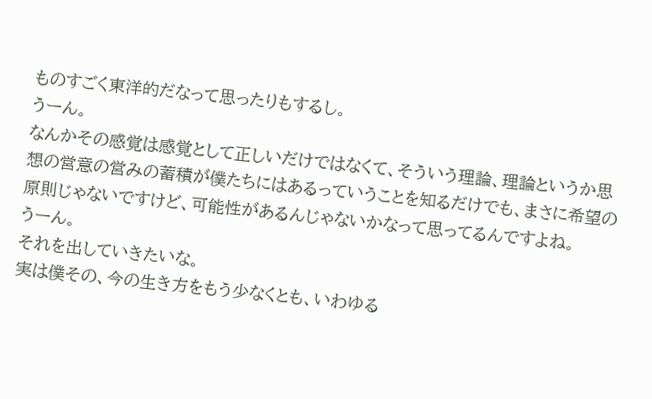ものすごく東洋的だなって思ったりもするし。
うーん。
なんかその感覚は感覚として正しいだけではなくて、そういう理論、理論というか思想の営意の営みの蓄積が僕たちにはあるっていうことを知るだけでも、まさに希望の原則じゃないですけど、可能性があるんじゃないかなって思ってるんですよね。
うーん。
それを出していきたいな。
実は僕その、今の生き方をもう少なくとも、いわゆる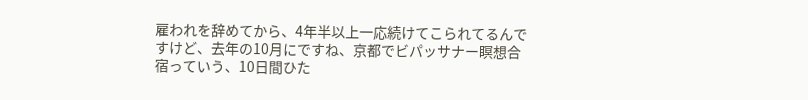雇われを辞めてから、4年半以上一応続けてこられてるんですけど、去年の10月にですね、京都でビパッサナー瞑想合宿っていう、10日間ひた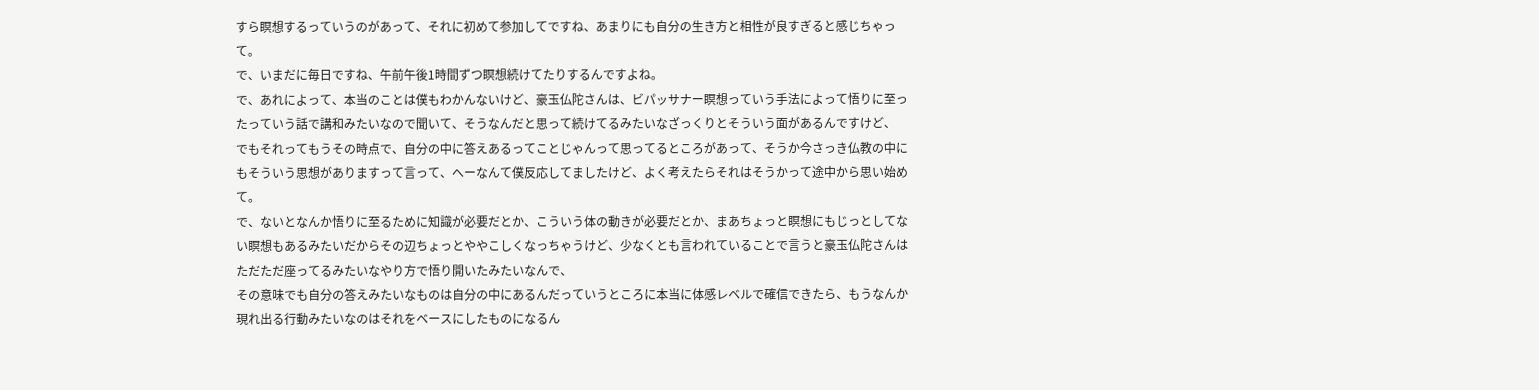すら瞑想するっていうのがあって、それに初めて参加してですね、あまりにも自分の生き方と相性が良すぎると感じちゃって。
で、いまだに毎日ですね、午前午後1時間ずつ瞑想続けてたりするんですよね。
で、あれによって、本当のことは僕もわかんないけど、豪玉仏陀さんは、ビパッサナー瞑想っていう手法によって悟りに至ったっていう話で講和みたいなので聞いて、そうなんだと思って続けてるみたいなざっくりとそういう面があるんですけど、
でもそれってもうその時点で、自分の中に答えあるってことじゃんって思ってるところがあって、そうか今さっき仏教の中にもそういう思想がありますって言って、へーなんて僕反応してましたけど、よく考えたらそれはそうかって途中から思い始めて。
で、ないとなんか悟りに至るために知識が必要だとか、こういう体の動きが必要だとか、まあちょっと瞑想にもじっとしてない瞑想もあるみたいだからその辺ちょっとややこしくなっちゃうけど、少なくとも言われていることで言うと豪玉仏陀さんはただただ座ってるみたいなやり方で悟り開いたみたいなんで、
その意味でも自分の答えみたいなものは自分の中にあるんだっていうところに本当に体感レベルで確信できたら、もうなんか現れ出る行動みたいなのはそれをベースにしたものになるん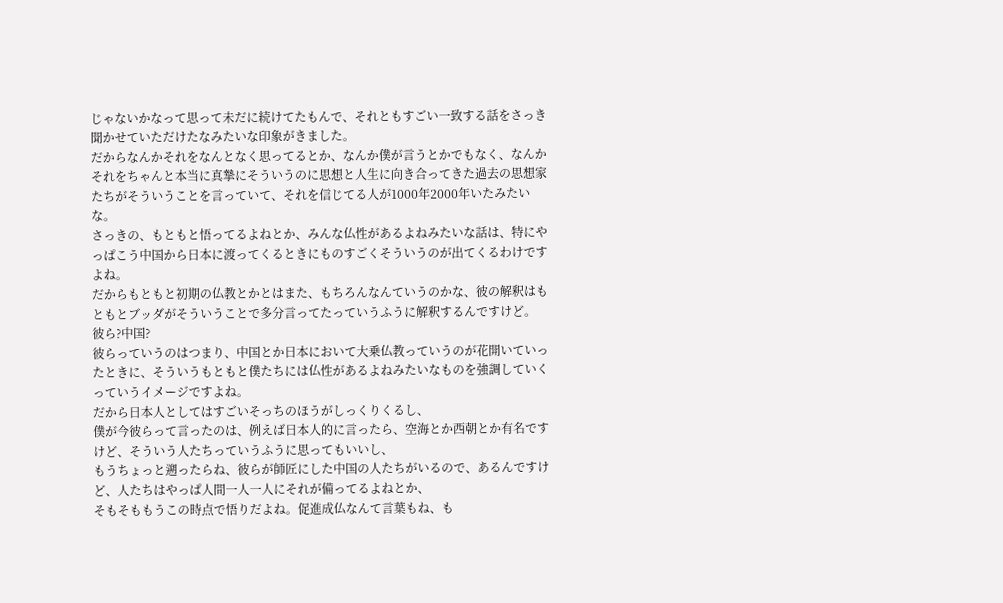じゃないかなって思って未だに続けてたもんで、それともすごい一致する話をさっき聞かせていただけたなみたいな印象がきました。
だからなんかそれをなんとなく思ってるとか、なんか僕が言うとかでもなく、なんかそれをちゃんと本当に真摯にそういうのに思想と人生に向き合ってきた過去の思想家たちがそういうことを言っていて、それを信じてる人が1000年2000年いたみたいな。
さっきの、もともと悟ってるよねとか、みんな仏性があるよねみたいな話は、特にやっぱこう中国から日本に渡ってくるときにものすごくそういうのが出てくるわけですよね。
だからもともと初期の仏教とかとはまた、もちろんなんていうのかな、彼の解釈はもともとブッダがそういうことで多分言ってたっていうふうに解釈するんですけど。
彼ら?中国?
彼らっていうのはつまり、中国とか日本において大乗仏教っていうのが花開いていったときに、そういうもともと僕たちには仏性があるよねみたいなものを強調していくっていうイメージですよね。
だから日本人としてはすごいそっちのほうがしっくりくるし、
僕が今彼らって言ったのは、例えば日本人的に言ったら、空海とか西朝とか有名ですけど、そういう人たちっていうふうに思ってもいいし、
もうちょっと遡ったらね、彼らが師匠にした中国の人たちがいるので、あるんですけど、人たちはやっぱ人間一人一人にそれが備ってるよねとか、
そもそももうこの時点で悟りだよね。促進成仏なんて言葉もね、も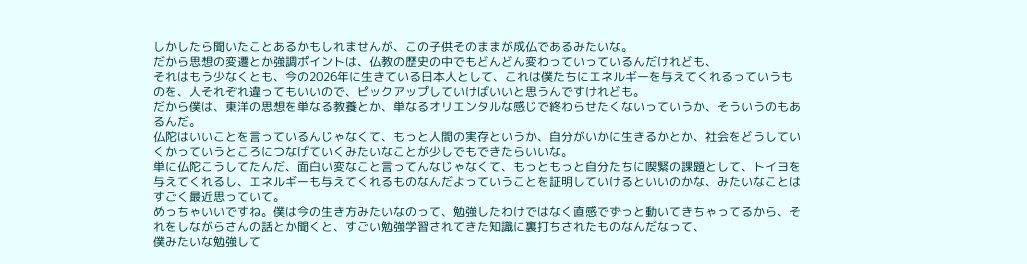しかしたら聞いたことあるかもしれませんが、この子供そのままが成仏であるみたいな。
だから思想の変遷とか強調ポイントは、仏教の歴史の中でもどんどん変わっていっているんだけれども、
それはもう少なくとも、今の2026年に生きている日本人として、これは僕たちにエネルギーを与えてくれるっていうものを、人それぞれ違ってもいいので、ピックアップしていけばいいと思うんですけれども。
だから僕は、東洋の思想を単なる教養とか、単なるオリエンタルな感じで終わらせたくないっていうか、そういうのもあるんだ。
仏陀はいいことを言っているんじゃなくて、もっと人間の実存というか、自分がいかに生きるかとか、社会をどうしていくかっていうところにつなげていくみたいなことが少しでもできたらいいな。
単に仏陀こうしてたんだ、面白い変なこと言ってんなじゃなくて、もっともっと自分たちに喫緊の課題として、トイヨを与えてくれるし、エネルギーも与えてくれるものなんだよっていうことを証明していけるといいのかな、みたいなことはすごく最近思っていて。
めっちゃいいですね。僕は今の生き方みたいなのって、勉強したわけではなく直感でずっと動いてきちゃってるから、それをしながらさんの話とか聞くと、すごい勉強学習されてきた知識に裏打ちされたものなんだなって、
僕みたいな勉強して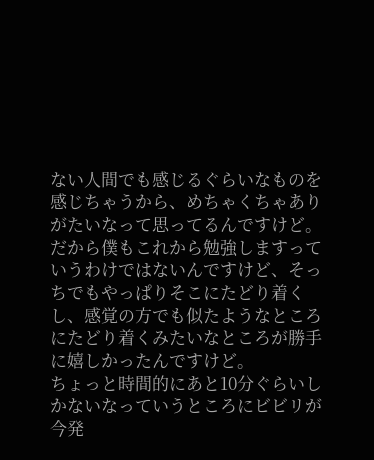ない人間でも感じるぐらいなものを感じちゃうから、めちゃくちゃありがたいなって思ってるんですけど。だから僕もこれから勉強しますっていうわけではないんですけど、そっちでもやっぱりそこにたどり着くし、感覚の方でも似たようなところにたどり着くみたいなところが勝手に嬉しかったんですけど。
ちょっと時間的にあと10分ぐらいしかないなっていうところにビビリが今発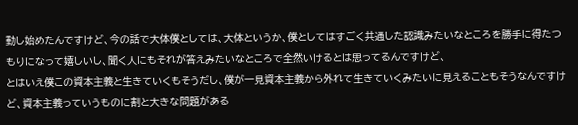動し始めたんですけど、今の話で大体僕としては、大体というか、僕としてはすごく共通した認識みたいなところを勝手に得たつもりになって嬉しいし、聞く人にもそれが答えみたいなところで全然いけるとは思ってるんですけど、
とはいえ僕この資本主義と生きていくもそうだし、僕が一見資本主義から外れて生きていくみたいに見えることもそうなんですけど、資本主義っていうものに割と大きな問題がある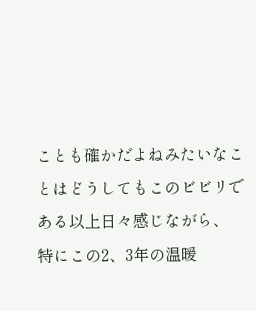ことも確かだよねみたいなことはどうしてもこのビビリである以上日々感じながら、
特にこの2、3年の温暖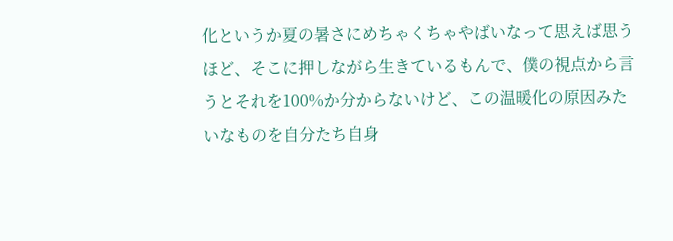化というか夏の暑さにめちゃくちゃやばいなって思えば思うほど、そこに押しながら生きているもんで、僕の視点から言うとそれを100%か分からないけど、この温暖化の原因みたいなものを自分たち自身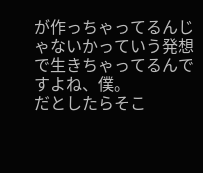が作っちゃってるんじゃないかっていう発想で生きちゃってるんですよね、僕。
だとしたらそこ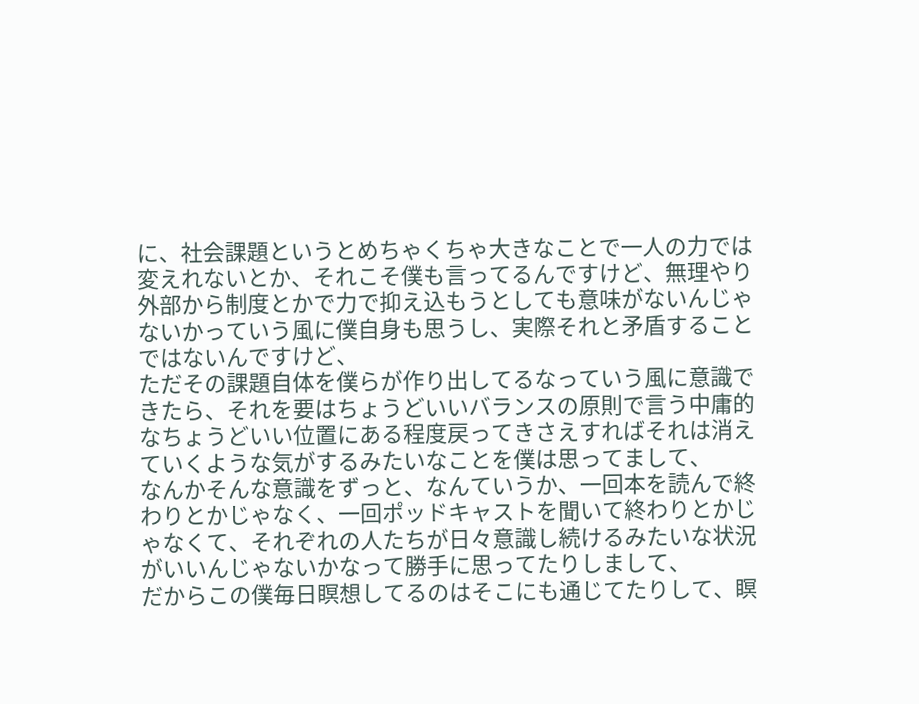に、社会課題というとめちゃくちゃ大きなことで一人の力では変えれないとか、それこそ僕も言ってるんですけど、無理やり外部から制度とかで力で抑え込もうとしても意味がないんじゃないかっていう風に僕自身も思うし、実際それと矛盾することではないんですけど、
ただその課題自体を僕らが作り出してるなっていう風に意識できたら、それを要はちょうどいいバランスの原則で言う中庸的なちょうどいい位置にある程度戻ってきさえすればそれは消えていくような気がするみたいなことを僕は思ってまして、
なんかそんな意識をずっと、なんていうか、一回本を読んで終わりとかじゃなく、一回ポッドキャストを聞いて終わりとかじゃなくて、それぞれの人たちが日々意識し続けるみたいな状況がいいんじゃないかなって勝手に思ってたりしまして、
だからこの僕毎日瞑想してるのはそこにも通じてたりして、瞑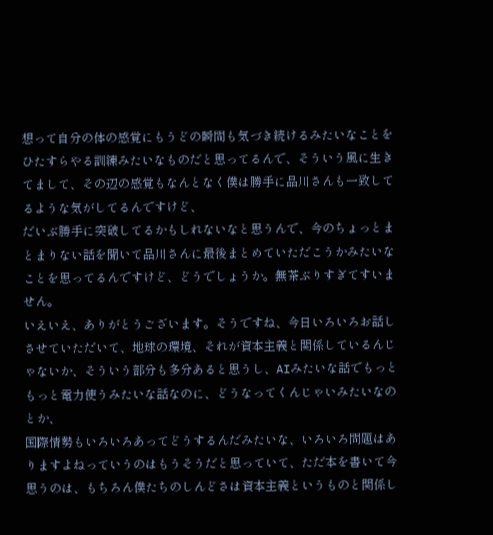想って自分の体の感覚にもうどの瞬間も気づき続けるみたいなことをひたすらやる訓練みたいなものだと思ってるんで、そういう風に生きてまして、その辺の感覚もなんとなく僕は勝手に品川さんも一致してるような気がしてるんですけど、
だいぶ勝手に突破してるかもしれないなと思うんで、今のちょっとまとまりない話を聞いて品川さんに最後まとめていただこうかみたいなことを思ってるんですけど、どうでしょうか。無茶ぶりすぎてすいません。
いえいえ、ありがとうございます。そうですね、今日いろいろお話しさせていただいて、地球の環境、それが資本主義と関係しているんじゃないか、そういう部分も多分あると思うし、AIみたいな話でもっともっと電力使うみたいな話なのに、どうなってくんじゃいみたいなのとか、
国際情勢もいろいろあってどうするんだみたいな、いろいろ問題はありますよねっていうのはもうそうだと思っていて、ただ本を書いて今思うのは、もちろん僕たちのしんどさは資本主義というものと関係し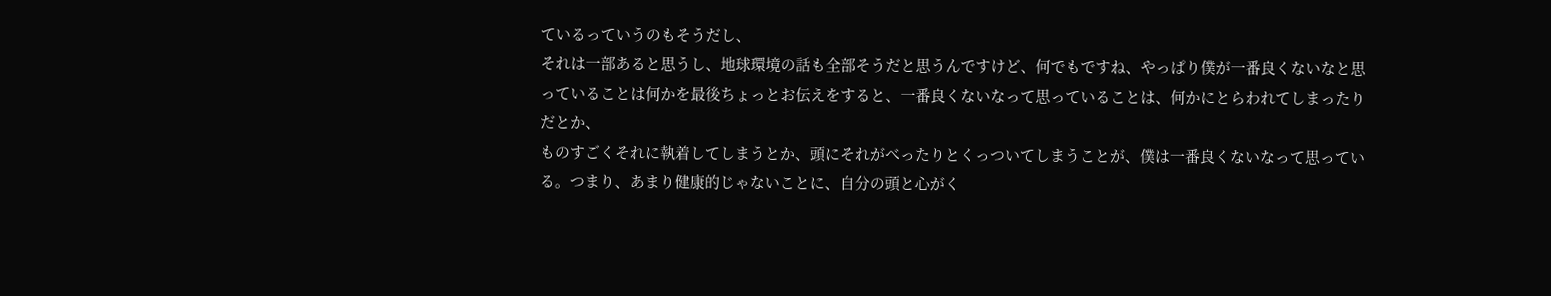ているっていうのもそうだし、
それは一部あると思うし、地球環境の話も全部そうだと思うんですけど、何でもですね、やっぱり僕が一番良くないなと思っていることは何かを最後ちょっとお伝えをすると、一番良くないなって思っていることは、何かにとらわれてしまったりだとか、
ものすごくそれに執着してしまうとか、頭にそれがべったりとくっついてしまうことが、僕は一番良くないなって思っている。つまり、あまり健康的じゃないことに、自分の頭と心がく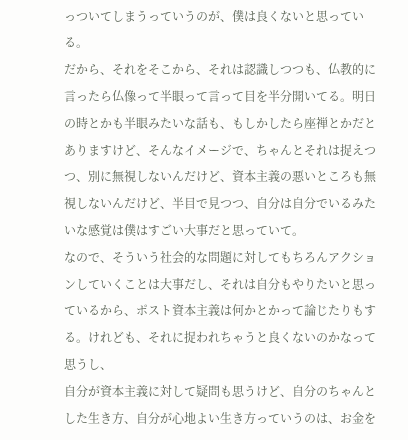っついてしまうっていうのが、僕は良くないと思っている。
だから、それをそこから、それは認識しつつも、仏教的に言ったら仏像って半眼って言って目を半分開いてる。明日の時とかも半眼みたいな話も、もしかしたら座禅とかだとありますけど、そんなイメージで、ちゃんとそれは捉えつつ、別に無視しないんだけど、資本主義の悪いところも無視しないんだけど、半目で見つつ、自分は自分でいるみたいな感覚は僕はすごい大事だと思っていて。
なので、そういう社会的な問題に対してもちろんアクションしていくことは大事だし、それは自分もやりたいと思っているから、ポスト資本主義は何かとかって論じたりもする。けれども、それに捉われちゃうと良くないのかなって思うし、
自分が資本主義に対して疑問も思うけど、自分のちゃんとした生き方、自分が心地よい生き方っていうのは、お金を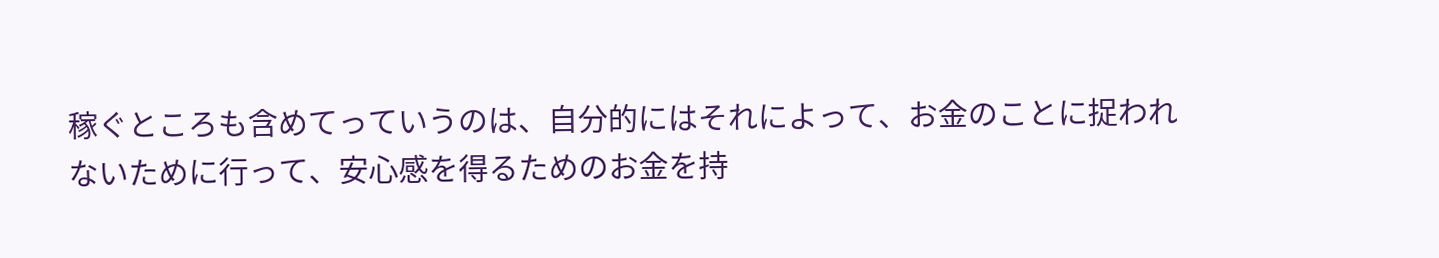稼ぐところも含めてっていうのは、自分的にはそれによって、お金のことに捉われないために行って、安心感を得るためのお金を持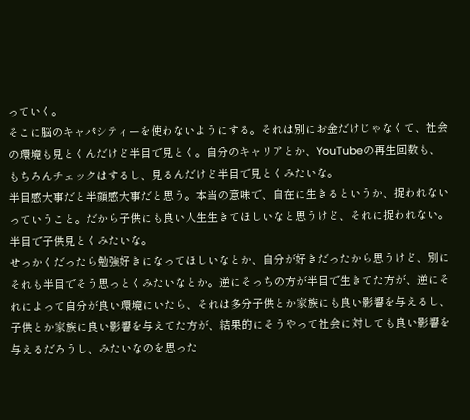っていく。
そこに脳のキャパシティーを使わないようにする。それは別にお金だけじゃなくて、社会の環境も見とくんだけど半目で見とく。自分のキャリアとか、YouTubeの再生回数も、もちろんチェックはするし、見るんだけど半目で見とくみたいな。
半目感大事だと半顔感大事だと思う。本当の意味で、自在に生きるというか、捉われないっていうこと。だから子供にも良い人生生きてほしいなと思うけど、それに捉われない。半目で子供見とくみたいな。
せっかくだったら勉強好きになってほしいなとか、自分が好きだったから思うけど、別にそれも半目でそう思っとくみたいなとか。逆にそっちの方が半目で生きてた方が、逆にそれによって自分が良い環境にいたら、それは多分子供とか家族にも良い影響を与えるし、
子供とか家族に良い影響を与えてた方が、結果的にそうやって社会に対しても良い影響を与えるだろうし、みたいなのを思った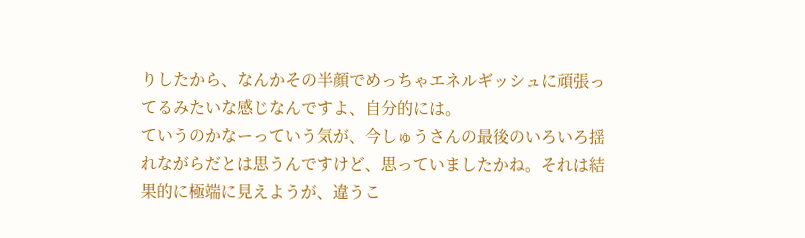りしたから、なんかその半顔でめっちゃエネルギッシュに頑張ってるみたいな感じなんですよ、自分的には。
ていうのかなーっていう気が、今しゅうさんの最後のいろいろ揺れながらだとは思うんですけど、思っていましたかね。それは結果的に極端に見えようが、違うこ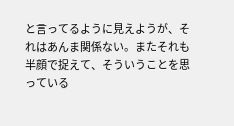と言ってるように見えようが、それはあんま関係ない。またそれも半顔で捉えて、そういうことを思っている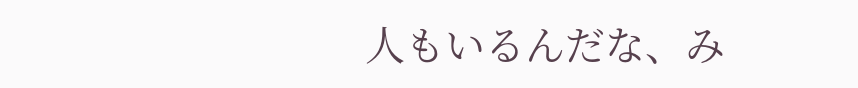人もいるんだな、み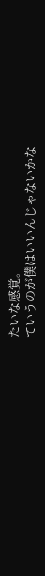たいな感覚。
ていうのが僕はいいんじゃないかな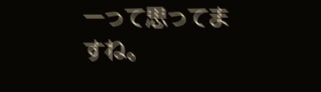ーって思ってますね。